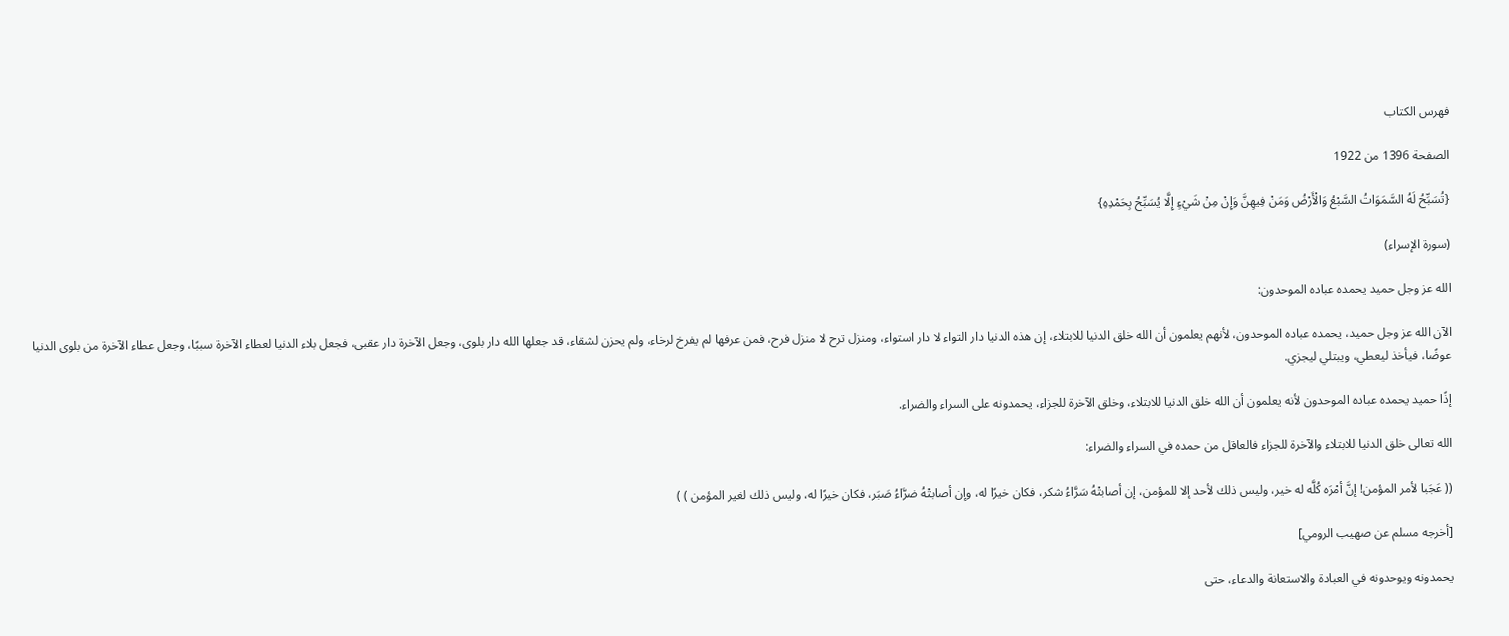فهرس الكتاب

الصفحة 1396 من 1922

{تُسَبِّحُ لَهُ السَّمَوَاتُ السَّبْعُ وَالْأَرْضُ وَمَنْ فِيهِنَّ وَإِنْ مِنْ شَيْءٍ إِلَّا يُسَبِّحُ بِحَمْدِهِ}

(سورة الإسراء)

الله عز وجل حميد يحمده عباده الموحدون:

الآن الله عز وجل حميد، يحمده عباده الموحدون، لأنهم يعلمون أن الله خلق الدنيا للابتلاء، إن هذه الدنيا دار التواء لا دار استواء، ومنزل ترح لا منزل فرح، فمن عرفها لم يفرخ لرخاء، ولم يحزن لشقاء، قد جعلها الله دار بلوى، وجعل الآخرة دار عقبى، فجعل بلاء الدنيا لعطاء الآخرة سببًا، وجعل عطاء الآخرة من بلوى الدنيا عوضًا، فيأخذ ليعطي، ويبتلي ليجزي.

إذًا حميد يحمده عباده الموحدون لأنه يعلمون أن الله خلق الدنيا للابتلاء، وخلق الآخرة للجزاء، يحمدونه على السراء والضراء.

الله تعالى خلق الدنيا للابتلاء والآخرة للجزاء فالعاقل من حمده في السراء والضراء:

(( عَجَبا لأمر المؤمن! إنَّ أمْرَه كُلَّه له خير، وليس ذلك لأحد إلا للمؤمن، إن أصابتْهُ سَرَّاءُ شكر، فكان خيرًا له، وإن أصابتْهُ ضرَّاءُ صَبَر، فكان خيرًا له، وليس ذلك لغير المؤمن ) )

[أخرجه مسلم عن صهيب الرومي]

يحمدونه ويوحدونه في العبادة والاستعانة والدعاء، حتى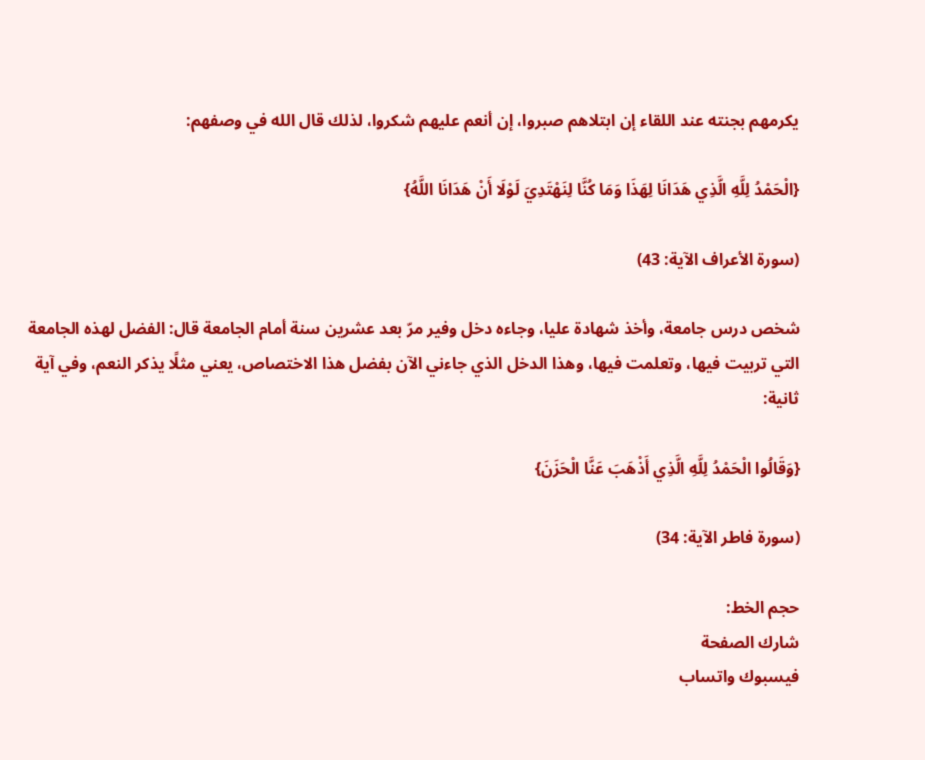يكرمهم بجنته عند اللقاء إن ابتلاهم صبروا، إن أنعم عليهم شكروا، لذلك قال الله في وصفهم:

{الْحَمْدُ لِلَّهِ الَّذِي هَدَانَا لِهَذَا وَمَا كُنَّا لِنَهْتَدِيَ لَوْلَا أَنْ هَدَانَا اللَّهُ}

(سورة الأعراف الآية: 43)

شخص درس جامعة، وأخذ شهادة عليا، وجاءه دخل وفير مرّ بعد عشرين سنة أمام الجامعة قال: الفضل لهذه الجامعة التي تربيت فيها، وتعلمت فيها، وهذا الدخل الذي جاءني الآن بفضل هذا الاختصاص، يعني مثلًا يذكر النعم، وفي آية ثانية:

{وَقَالُوا الْحَمْدُ لِلَّهِ الَّذِي أَذْهَبَ عَنَّا الْحَزَنَ}

(سورة فاطر الآية: 34)

حجم الخط:
شارك الصفحة
فيسبوك واتساب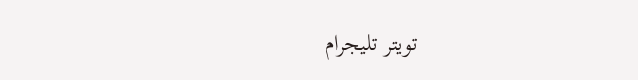تويتر تليجرام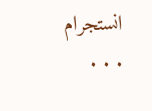انستجرام
. . .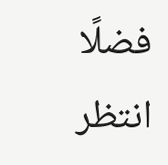فضلًا انتظر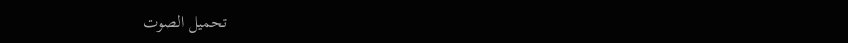تحميل الصوت